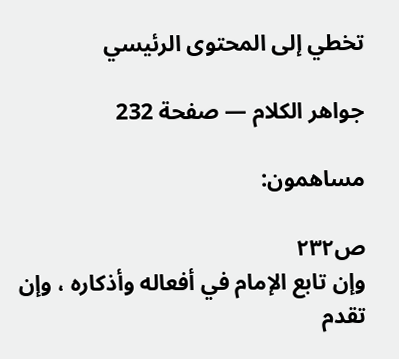تخطي إلى المحتوى الرئيسي

جواهر الكلام — صفحة 232

مساهمون:

ص٢٣٢
وإن تابع الإمام في أفعاله وأذكاره ، وإن تقدم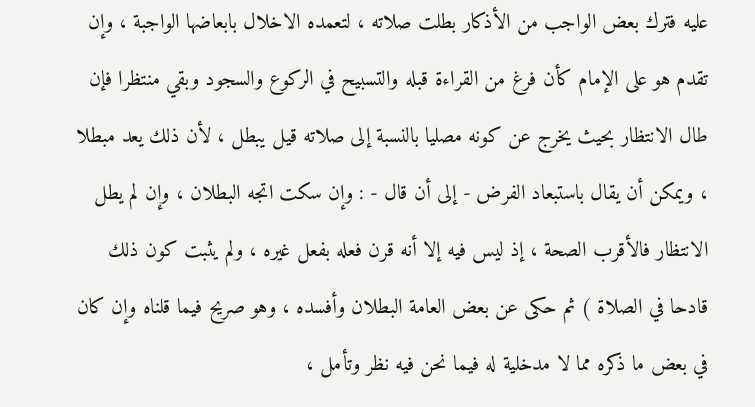عليه فترك بعض الواجب من الأذكار بطلت صلاته ، لتعمده الاخلال بابعاضها الواجبة ، وإن تقدم هو على الإمام كأن فرغ من القراءة قبله والتسبيح في الركوع والسجود وبقي منتظرا فإن طال الانتظار بحيث يخرج عن كونه مصليا بالنسبة إلى صلاته قيل يبطل ، لأن ذلك يعد مبطلا ، ويمكن أن يقال باستبعاد الفرض - إلى أن قال - : وإن سكت اتجه البطلان ، وإن لم يطل الانتظار فالأقرب الصحة ، إذ ليس فيه إلا أنه قرن فعله بفعل غيره ، ولم يثبت كون ذلك قادحا في الصلاة ) ثم حكى عن بعض العامة البطلان وأفسده ، وهو صريح فيما قلناه وإن كان في بعض ما ذكره مما لا مدخلية له فيما نحن فيه نظر وتأمل ،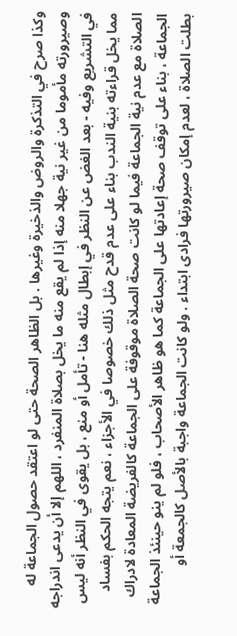وكذا صرح في التذكرة والروض والذخيرة وغيرها . بل الظاهر الصحة حتى لو اعتقد حصول الجماعة له وصيرورته مأموما من غير نية جهلا منه إذا لم يقع منه ما يخل بصلاة المنفرد ، اللهم إلا أن يدعى اندراجه في التشريع وفيه - بعد الغض عن النظر في إبطال مثله هنا - تأمل أو منع ، بل يقوى في النظر أنه ليس مما يخل قراءته بنية الندب بناء على عدم قدح مثل ذلك خصوصا في الأجزاء ، نعم يتجه الحكم بفساد الصلاة مع عدم نية الجماعة فيما لو كانت صحة الصلاة موقوفة على الجماعة كالفريضة المعادة لادراك الجماعة ، بناء على توقف صحة إعادتها على الجماعة كما هو ظاهر الأصحاب ، فلو لم ينو حينئذ الجماعة بطلت الصلاة ، لعدم إمكان صيرورتها فرادى ابتداء . ولو كانت الجماعة واجبة بالأصل كالجمعة أو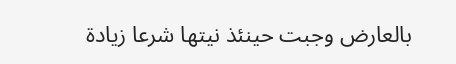بالعارض وجبت حينئذ نيتها شرعا زيادة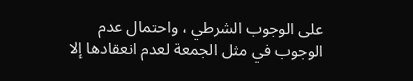على الوجوب الشرطي ، واحتمال عدم الوجوب في مثل الجمعة لعدم انعقادها إلا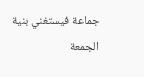جماعة فيستغني بنية الجمعة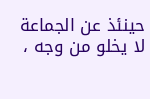حينئذ عن الجماعة لا يخلو من وجه ،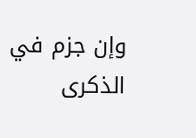وإن جزم في الذكرى